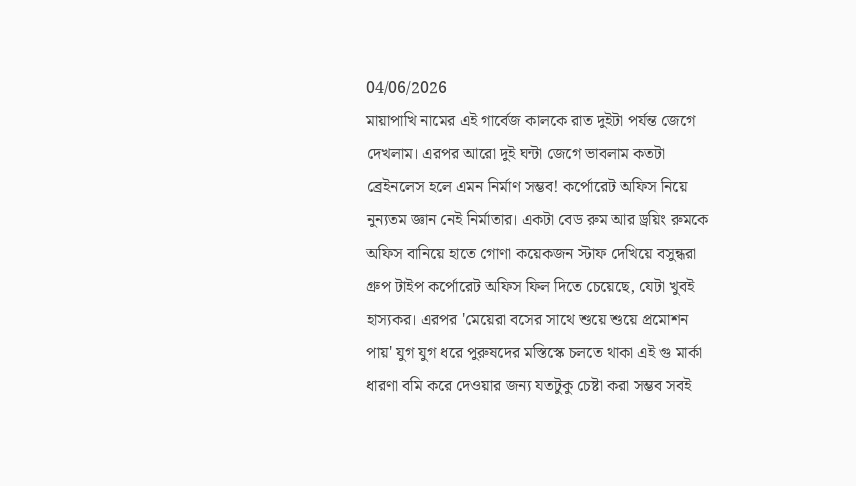04/06/2026
মায়াপাখি নামের এই গার্বেজ কালকে রাত দুইটা পর্যন্ত জেগে দেখলাম। এরপর আরো দুই ঘন্টা জেগে ভাবলাম কতটা ব্রেইনলেস হলে এমন নির্মাণ সম্ভব! কর্পোরেট অফিস নিয়ে নুন্যতম জ্ঞান নেই নির্মাতার। একটা বেড রুম আর ড্রয়িং রুমকে অফিস বানিয়ে হাতে গোণা কয়েকজন স্টাফ দেখিয়ে বসুন্ধরা গ্রুপ টাইপ কর্পোরেট অফিস ফিল দিতে চেয়েছে, যেটা খুবই হাস্যকর। এরপর 'মেয়েরা বসের সাথে শুয়ে শুয়ে প্রমোশন পায়' যুগ যুগ ধরে পুরুষদের মস্তিস্কে চলতে থাকা এই গু মার্কা ধারণা বমি করে দেওয়ার জন্য যতটুকু চেষ্টা করা সম্ভব সবই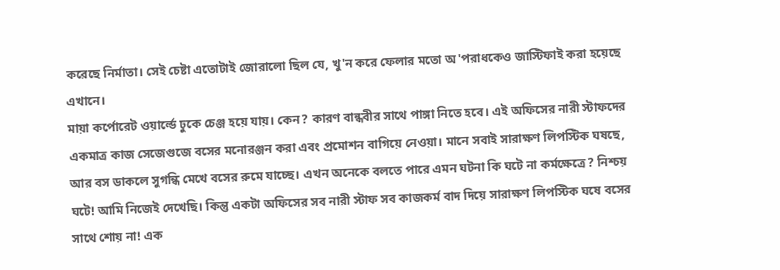করেছে নির্মাতা। সেই চেষ্টা এতোটাই জোরালো ছিল যে, খু'ন করে ফেলার মতো অ'পরাধকেও জাস্টিফাই করা হয়েছে এখানে।
মায়া কর্পোরেট ওয়ার্ল্ডে ঢুকে চেঞ্জ হয়ে যায়। কেন? কারণ বান্ধবীর সাথে পাঙ্গা নিতে হবে। এই অফিসের নারী স্টাফদের একমাত্র কাজ সেজেগুজে বসের মনোরঞ্জন করা এবং প্রমোশন বাগিয়ে নেওয়া। মানে সবাই সারাক্ষণ লিপস্টিক ঘষছে, আর বস ডাকলে সুগন্ধি মেখে বসের রুমে যাচ্ছে। এখন অনেকে বলতে পারে এমন ঘটনা কি ঘটে না কর্মক্ষেত্রে? নিশ্চয় ঘটে! আমি নিজেই দেখেছি। কিন্তু একটা অফিসের সব নারী স্টাফ সব কাজকর্ম বাদ দিয়ে সারাক্ষণ লিপস্টিক ঘষে বসের সাথে শোয় না! এক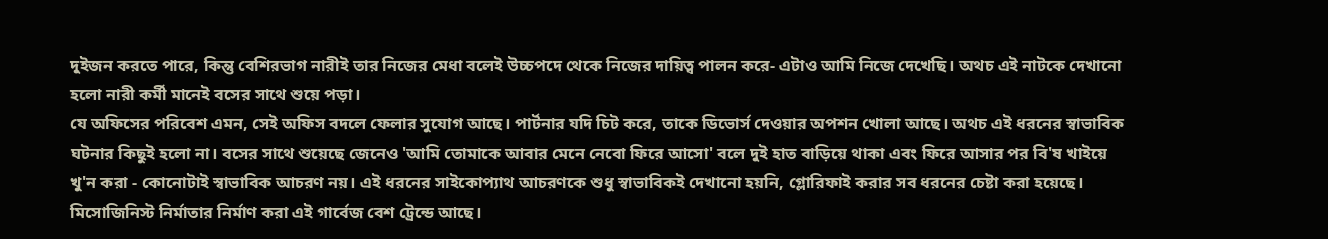দুইজন করতে পারে, কিন্তু বেশিরভাগ নারীই তার নিজের মেধা বলেই উচ্চপদে থেকে নিজের দায়িত্ব পালন করে- এটাও আমি নিজে দেখেছি। অথচ এই নাটকে দেখানো হলো নারী কর্মী মানেই বসের সাথে শুয়ে পড়া।
যে অফিসের পরিবেশ এমন, সেই অফিস বদলে ফেলার সুযোগ আছে। পার্টনার যদি চিট করে, তাকে ডিভোর্স দেওয়ার অপশন খোলা আছে। অথচ এই ধরনের স্বাভাবিক ঘটনার কিছুই হলো না। বসের সাথে শুয়েছে জেনেও 'আমি তোমাকে আবার মেনে নেবো ফিরে আসো' বলে দুই হাত বাড়িয়ে থাকা এবং ফিরে আসার পর বি'ষ খাইয়ে খু'ন করা - কোনোটাই স্বাভাবিক আচরণ নয়। এই ধরনের সাইকোপ্যাথ আচরণকে শুধু স্বাভাবিকই দেখানো হয়নি, গ্লোরিফাই করার সব ধরনের চেষ্টা করা হয়েছে।
মিসোজিনিস্ট নির্মাতার নির্মাণ করা এই গার্বেজ বেশ ট্রেন্ডে আছে।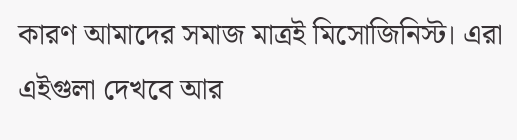কারণ আমাদের সমাজ মাত্রই মিসোজিনিস্ট। এরা এইগুলা দেখবে আর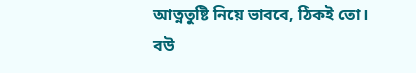আত্নতুষ্টি নিয়ে ভাববে, ঠিকই তো। বউ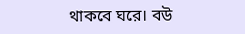থাকবে ঘরে। বউ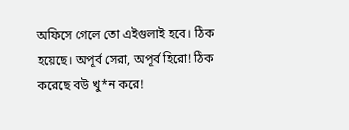অফিসে গেলে তো এইগুলাই হবে। ঠিক হয়েছে। অপূর্ব সেরা, অপূর্ব হিরো! ঠিক করেছে বউ খু*ন করে!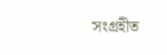সংগ্রহীত